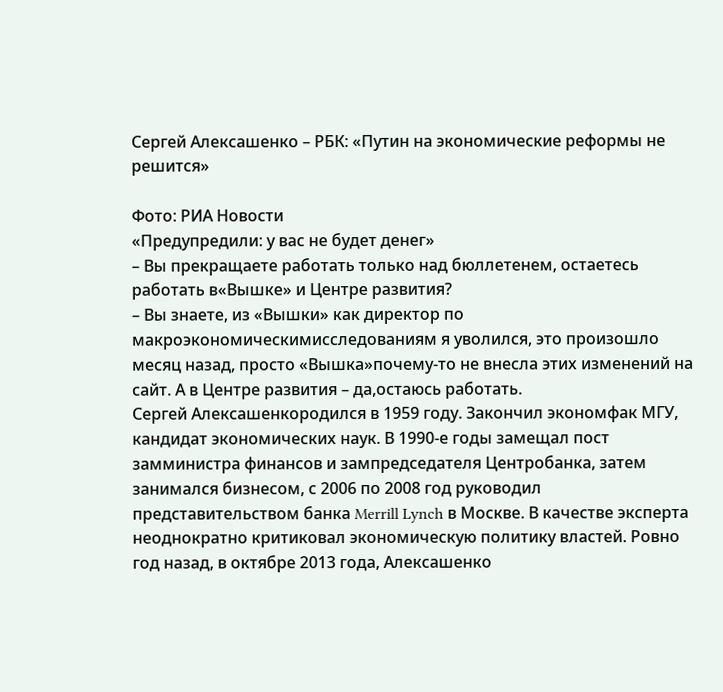Сергей Алексашенко – РБК: «Путин на экономические реформы не решится»

Фото: РИА Новости
«Предупредили: у вас не будет денег»
– Вы прекращаете работать только над бюллетенем, остаетесь работать в«Вышке» и Центре развития?
– Вы знаете, из «Вышки» как директор по макроэкономическимисследованиям я уволился, это произошло месяц назад, просто «Вышка»почему-то не внесла этих изменений на сайт. А в Центре развития – да,остаюсь работать.
Сергей Алексашенкородился в 1959 году. Закончил экономфак МГУ, кандидат экономических наук. В 1990-е годы замещал пост замминистра финансов и зампредседателя Центробанка, затем занимался бизнесом, с 2006 по 2008 год руководил представительством банка Merrill Lynch в Москве. В качестве эксперта неоднократно критиковал экономическую политику властей. Ровно год назад, в октябре 2013 года, Алексашенко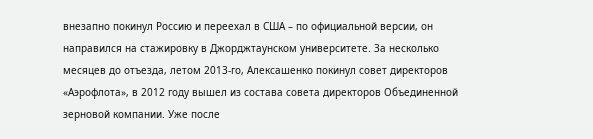внезапно покинул Россию и переехал в США – по официальной версии, он направился на стажировку в Джорджтаунском университете. За несколько месяцев до отъезда, летом 2013-го, Алексашенко покинул совет директоров «Аэрофлота», в 2012 году вышел из состава совета директоров Объединенной зерновой компании. Уже после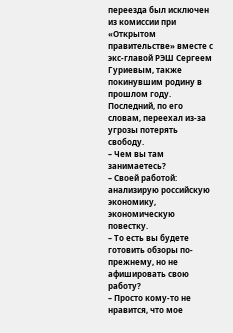переезда был исключен из комиссии при «Открытом правительстве» вместе с экс-главой РЭШ Сергеем Гуриевым, также покинувшим родину в прошлом году. Последний, по его словам, переехал из-за угрозы потерять свободу.
– Чем вы там занимаетесь?
– Своей работой: анализирую российскую экономику, экономическую повестку.
– То есть вы будете готовить обзоры по-прежнему, но не афишировать свою работу?
– Просто кому-то не нравится, что мое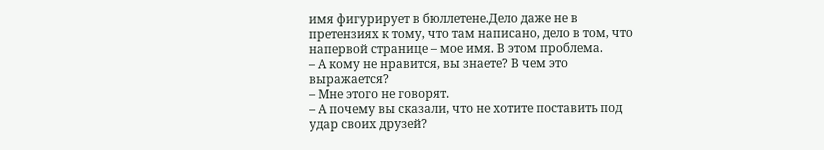имя фигурирует в бюллетене.Дело даже не в претензиях к тому, что там написано, дело в том, что напервой странице – мое имя. В этом проблема.
– А кому не нравится, вы знаете? В чем это выражается?
– Мне этого не говорят.
– А почему вы сказали, что не хотите поставить под удар своих друзей?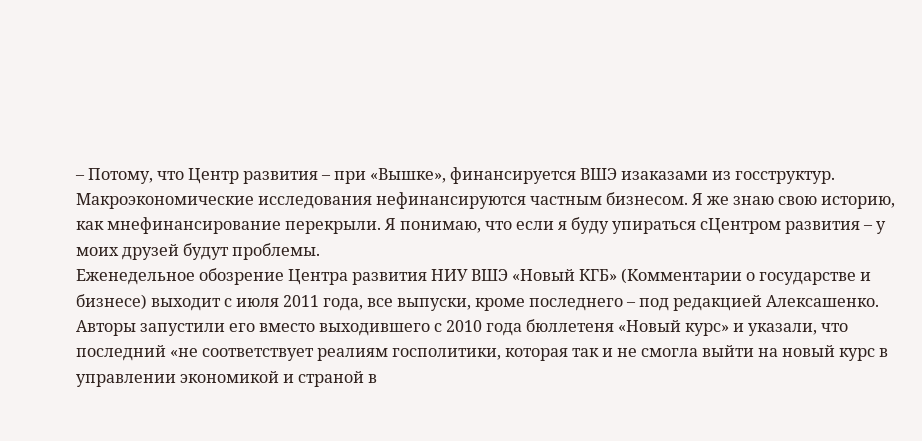– Потому, что Центр развития – при «Вышке», финансируется ВШЭ изаказами из госструктур. Макроэкономические исследования нефинансируются частным бизнесом. Я же знаю свою историю, как мнефинансирование перекрыли. Я понимаю, что если я буду упираться сЦентром развития – у моих друзей будут проблемы.
Еженедельное обозрение Центра развития НИУ ВШЭ «Новый КГБ» (Комментарии о государстве и бизнесе) выходит с июля 2011 года, все выпуски, кроме последнего – под редакцией Алексашенко. Авторы запустили его вместо выходившего с 2010 года бюллетеня «Новый курс» и указали, что последний «не соответствует реалиям госполитики, которая так и не смогла выйти на новый курс в управлении экономикой и страной в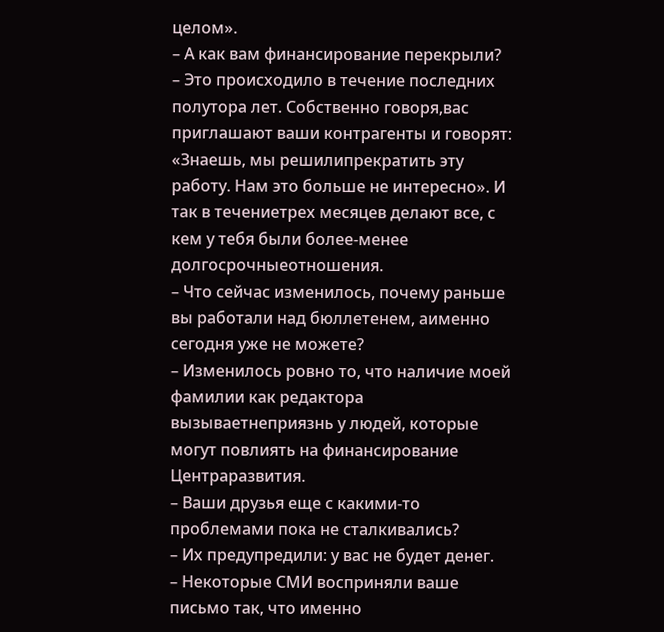целом».
– А как вам финансирование перекрыли?
– Это происходило в течение последних полутора лет. Собственно говоря,вас приглашают ваши контрагенты и говорят: «Знаешь, мы решилипрекратить эту работу. Нам это больше не интересно». И так в течениетрех месяцев делают все, с кем у тебя были более-менее долгосрочныеотношения.
– Что сейчас изменилось, почему раньше вы работали над бюллетенем, аименно сегодня уже не можете?
– Изменилось ровно то, что наличие моей фамилии как редактора вызываетнеприязнь у людей, которые могут повлиять на финансирование Центраразвития.
– Ваши друзья еще с какими-то проблемами пока не сталкивались?
– Их предупредили: у вас не будет денег.
– Некоторые СМИ восприняли ваше письмо так, что именно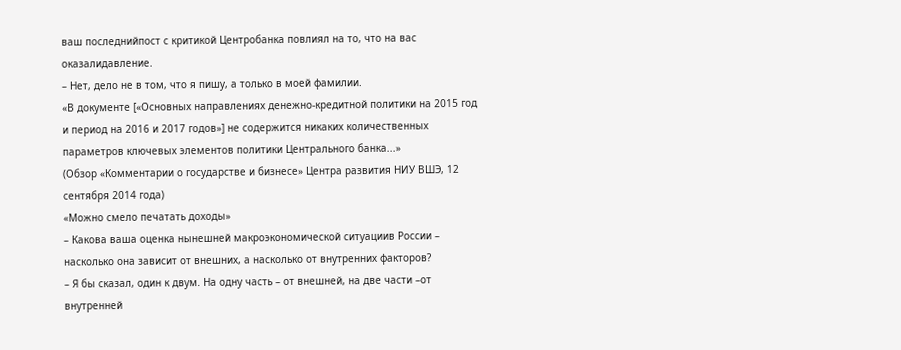ваш последнийпост с критикой Центробанка повлиял на то, что на вас оказалидавление.
– Нет, дело не в том, что я пишу, а только в моей фамилии.
«В документе [«Основных направлениях денежно-кредитной политики на 2015 год и период на 2016 и 2017 годов»] не содержится никаких количественных параметров ключевых элементов политики Центрального банка...»
(Обзор «Комментарии о государстве и бизнесе» Центра развития НИУ ВШЭ, 12 сентября 2014 года)
«Можно смело печатать доходы»
– Какова ваша оценка нынешней макроэкономической ситуациив России – насколько она зависит от внешних, а насколько от внутренних факторов?
– Я бы сказал, один к двум. На одну часть – от внешней, на две части –от внутренней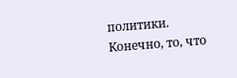политики. Конечно, то, что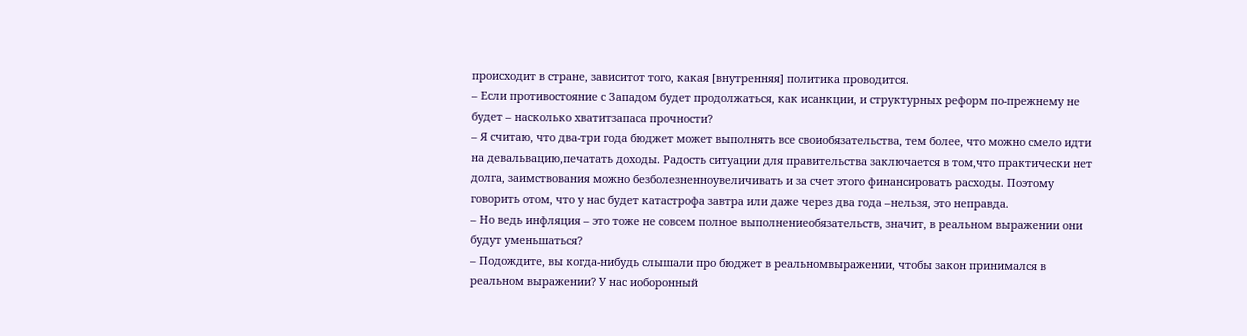происходит в стране, зависитот того, какая [внутренняя] политика проводится.
– Если противостояние с Западом будет продолжаться, как исанкции, и структурных реформ по-прежнему не будет – насколько хватитзапаса прочности?
– Я считаю, что два-три года бюджет может выполнять все своиобязательства, тем более, что можно смело идти на девальвацию,печатать доходы. Радость ситуации для правительства заключается в том,что практически нет долга, заимствования можно безболезненноувеличивать и за счет этого финансировать расходы. Поэтому говорить отом, что у нас будет катастрофа завтра или даже через два года –нельзя, это неправда.
– Но ведь инфляция – это тоже не совсем полное выполнениеобязательств, значит, в реальном выражении они будут уменьшаться?
– Подождите, вы когда-нибудь слышали про бюджет в реальномвыражении, чтобы закон принимался в реальном выражении? У нас иоборонный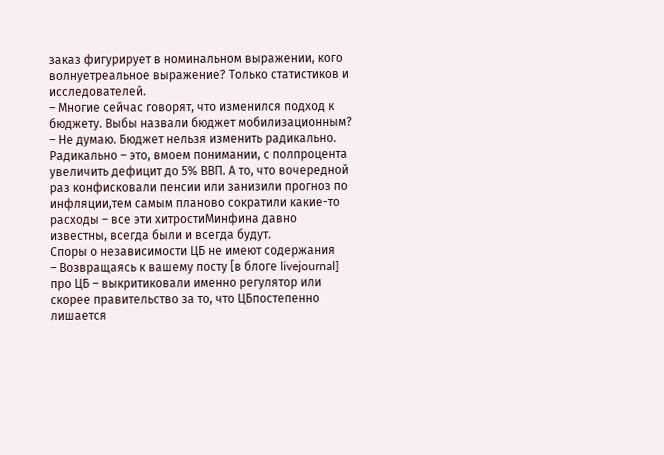заказ фигурирует в номинальном выражении, кого волнуетреальное выражение? Только статистиков и исследователей.
– Многие сейчас говорят, что изменился подход к бюджету. Выбы назвали бюджет мобилизационным?
– Не думаю. Бюджет нельзя изменить радикально. Радикально – это, вмоем понимании, с полпроцента увеличить дефицит до 5% ВВП. А то, что вочередной раз конфисковали пенсии или занизили прогноз по инфляции,тем самым планово сократили какие-то расходы – все эти хитростиМинфина давно известны, всегда были и всегда будут.
Споры о независимости ЦБ не имеют содержания
– Возвращаясь к вашему посту [в блоге livejournal] про ЦБ – выкритиковали именно регулятор или скорее правительство за то, что ЦБпостепенно лишается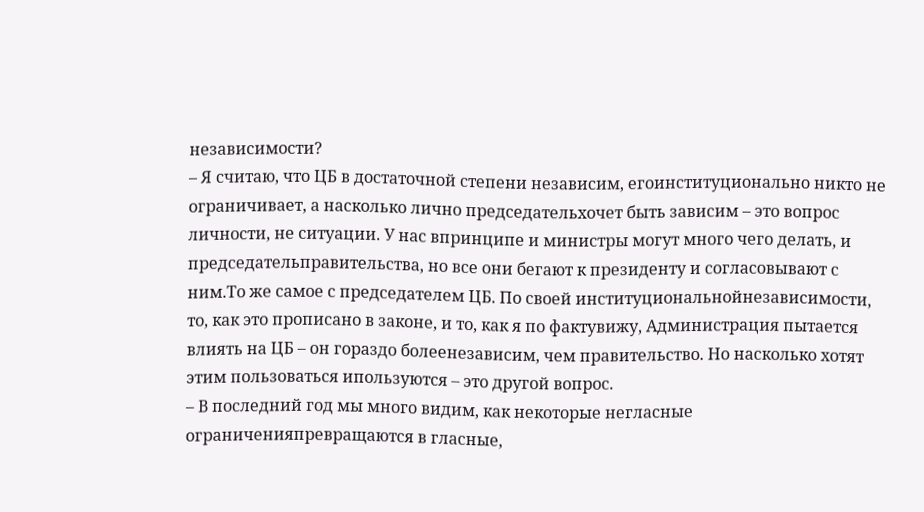независимости?
– Я считаю, что ЦБ в достаточной степени независим, егоинституционально никто не ограничивает, а насколько лично председательхочет быть зависим – это вопрос личности, не ситуации. У нас впринципе и министры могут много чего делать, и председательправительства, но все они бегают к президенту и согласовывают с ним.То же самое с председателем ЦБ. По своей институциональнойнезависимости, то, как это прописано в законе, и то, как я по фактувижу, Администрация пытается влиять на ЦБ – он гораздо болеенезависим, чем правительство. Но насколько хотят этим пользоваться ипользуются – это другой вопрос.
– В последний год мы много видим, как некоторые негласные ограниченияпревращаются в гласные,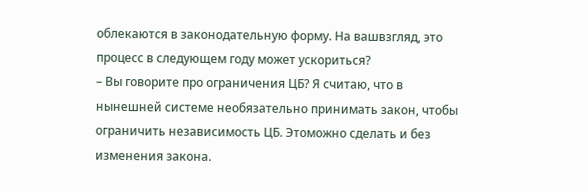облекаются в законодательную форму. На вашвзгляд, это процесс в следующем году может ускориться?
– Вы говорите про ограничения ЦБ? Я считаю, что в нынешней системе необязательно принимать закон, чтобы ограничить независимость ЦБ. Этоможно сделать и без изменения закона.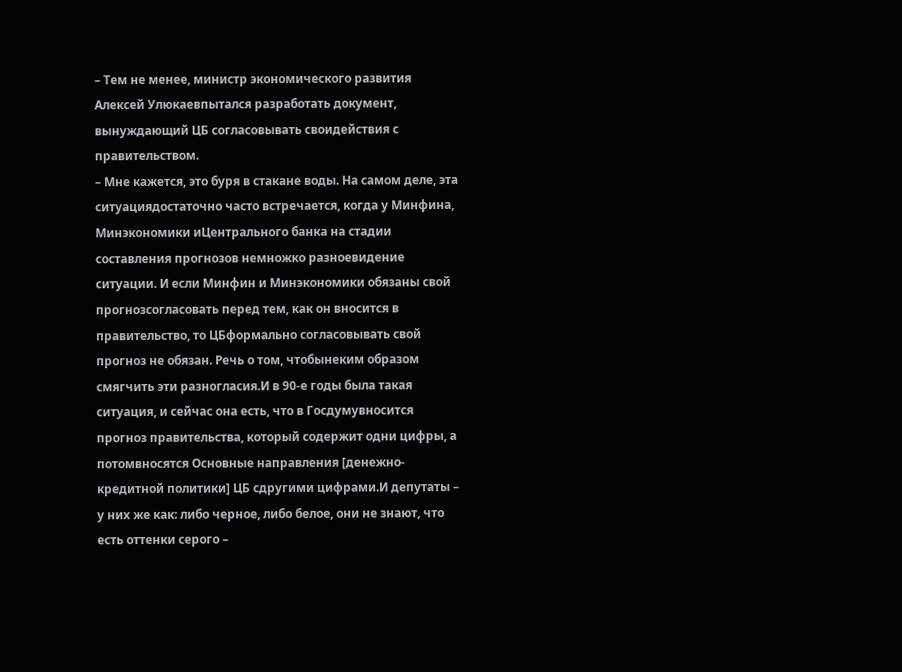– Тем не менее, министр экономического развития Алексей Улюкаевпытался разработать документ, вынуждающий ЦБ согласовывать своидействия с правительством.
– Мне кажется, это буря в стакане воды. На самом деле, эта ситуациядостаточно часто встречается, когда у Минфина, Минэкономики иЦентрального банка на стадии составления прогнозов немножко разноевидение ситуации. И если Минфин и Минэкономики обязаны свой прогнозсогласовать перед тем, как он вносится в правительство, то ЦБформально согласовывать свой прогноз не обязан. Речь о том, чтобынеким образом смягчить эти разногласия.И в 90-е годы была такая ситуация, и сейчас она есть, что в Госдумувносится прогноз правительства, который содержит одни цифры, а потомвносятся Основные направления [денежно-кредитной политики] ЦБ сдругими цифрами.И депутаты – у них же как: либо черное, либо белое, они не знают, что
есть оттенки серого –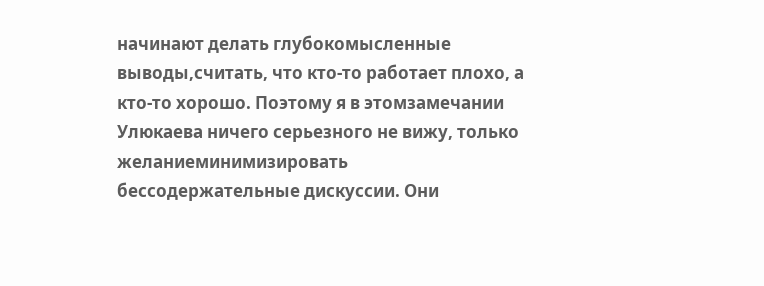начинают делать глубокомысленные выводы,считать, что кто-то работает плохо, а кто-то хорошо. Поэтому я в этомзамечании Улюкаева ничего серьезного не вижу, только желаниеминимизировать бессодержательные дискуссии. Они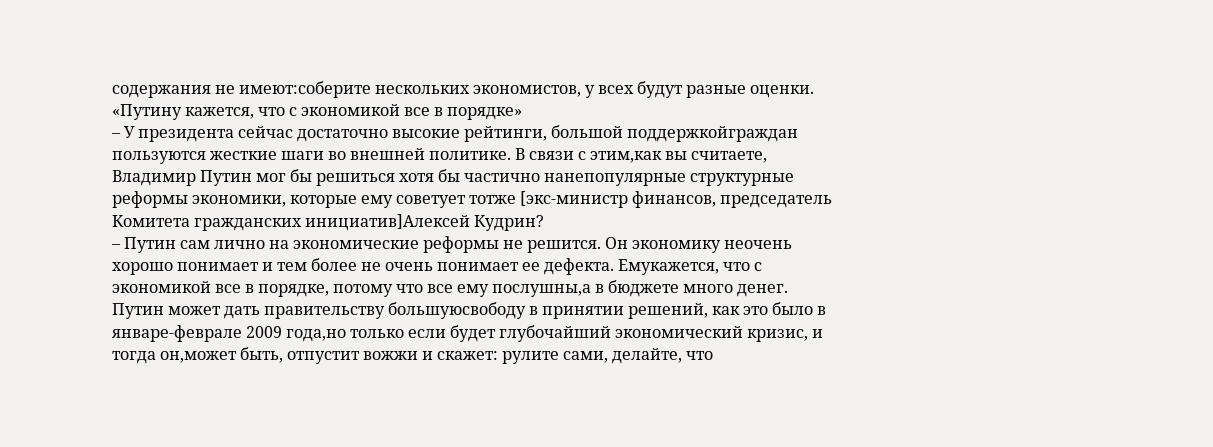содержания не имеют:соберите нескольких экономистов, у всех будут разные оценки.
«Путину кажется, что с экономикой все в порядке»
– У президента сейчас достаточно высокие рейтинги, большой поддержкойграждан пользуются жесткие шаги во внешней политике. В связи с этим,как вы считаете, Владимир Путин мог бы решиться хотя бы частично нанепопулярные структурные реформы экономики, которые ему советует тотже [экс-министр финансов, председатель Комитета гражданских инициатив]Алексей Кудрин?
– Путин сам лично на экономические реформы не решится. Он экономику неочень хорошо понимает и тем более не очень понимает ее дефекта. Емукажется, что с экономикой все в порядке, потому что все ему послушны,а в бюджете много денег. Путин может дать правительству большуюсвободу в принятии решений, как это было в январе-феврале 2009 года,но только если будет глубочайший экономический кризис, и тогда он,может быть, отпустит вожжи и скажет: рулите сами, делайте, что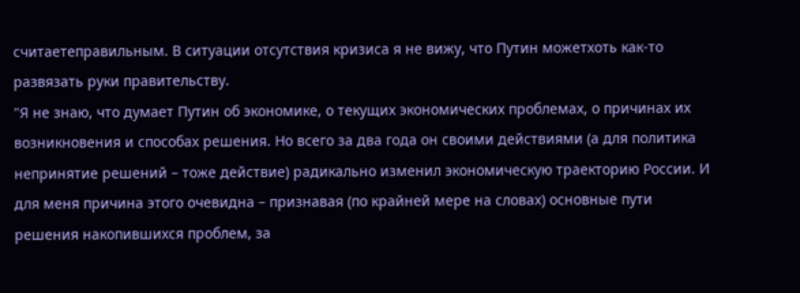считаетеправильным. В ситуации отсутствия кризиса я не вижу, что Путин можетхоть как-то развязать руки правительству.
"Я не знаю, что думает Путин об экономике, о текущих экономических проблемах, о причинах их возникновения и способах решения. Но всего за два года он своими действиями (а для политика непринятие решений – тоже действие) радикально изменил экономическую траекторию России. И для меня причина этого очевидна – признавая (по крайней мере на словах) основные пути решения накопившихся проблем, за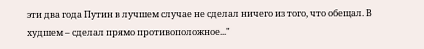эти два года Путин в лучшем случае не сделал ничего из того, что обещал. В худшем – сделал прямо противоположное..."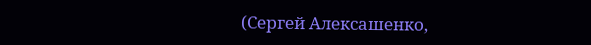(Сергей Алексашенко,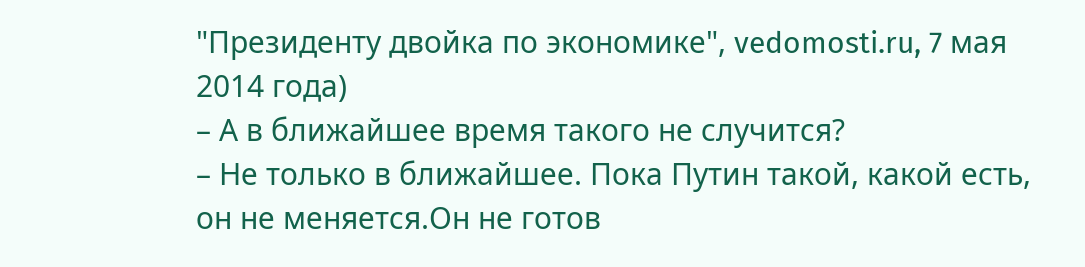"Президенту двойка по экономике", vedomosti.ru, 7 мая 2014 года)
– А в ближайшее время такого не случится?
– Не только в ближайшее. Пока Путин такой, какой есть, он не меняется.Он не готов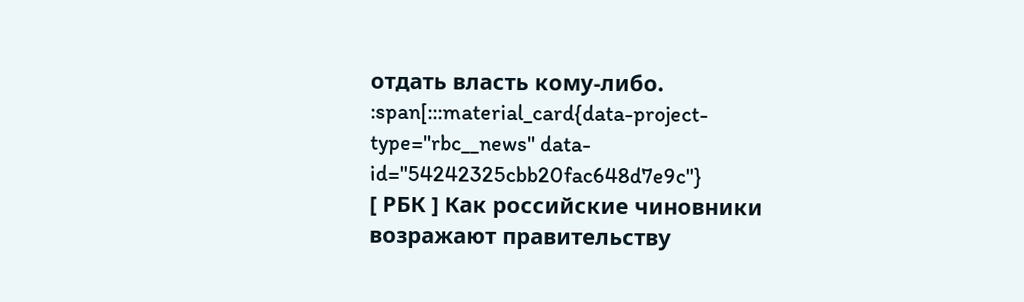отдать власть кому-либо.
:span[:::material_card{data-project-type="rbc__news" data-id="54242325cbb20fac648d7e9c"}
[ РБК ] Как российские чиновники возражают правительству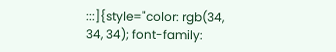:::]{style="color: rgb(34, 34, 34); font-family: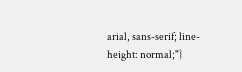arial, sans-serif; line-height: normal;"}